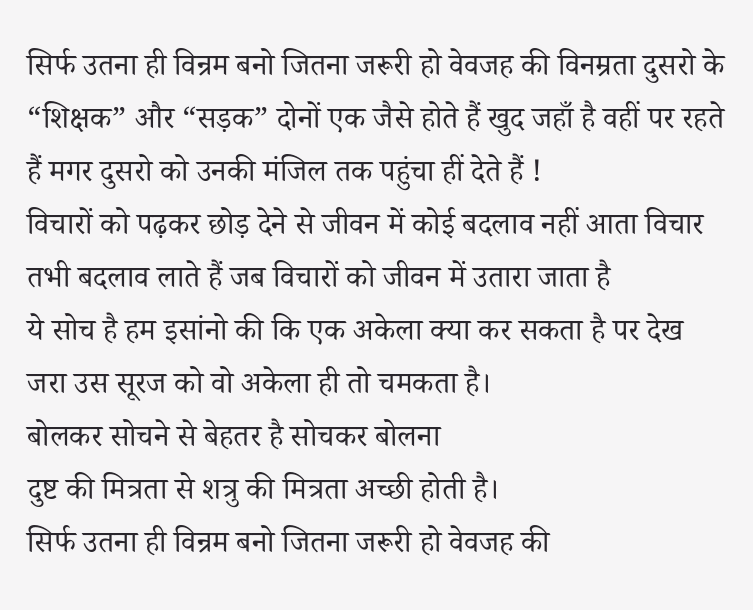सिर्फ उतना ही विन्रम बनो जितना जरूरी हो वेवजह की विनम्रता दुसरो के
“शिक्षक” और “सड़क” दोनों एक जैसे होते हैं खुद जहाँ है वहीं पर रहते हैं मगर दुसरो को उनकी मंजिल तक पहुंचा हीं देते हैं !
विचारों को पढ़कर छोड़ देने से जीवन में कोई बदलाव नहीं आता विचार तभी बदलाव लाते हैं जब विचारों को जीवन में उतारा जाता है
ये सोच है हम इसांनो की कि एक अकेला क्या कर सकता है पर देख जरा उस सूरज को वो अकेला ही तो चमकता है।
बोलकर सोचने से बेहतर है सोचकर बोलना
दुष्ट की मित्रता से शत्रु की मित्रता अच्छी होती है।
सिर्फ उतना ही विन्रम बनो जितना जरूरी हो वेवजह की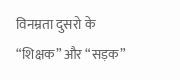विनम्रता दुसरो के
“शिक्षक” और “सड़क”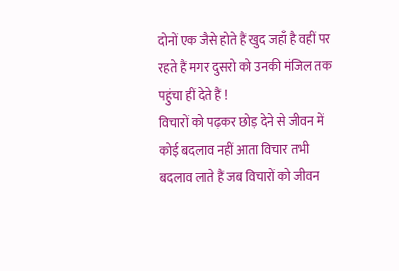दोनों एक जैसे होते हैं खुद जहाँ है वहीं पर रहते हैं मगर दुसरो को उनकी मंजिल तक पहुंचा हीं देते हैं !
विचारों को पढ़कर छोड़ देने से जीवन में कोई बदलाव नहीं आता विचार तभी बदलाव लाते हैं जब विचारों को जीवन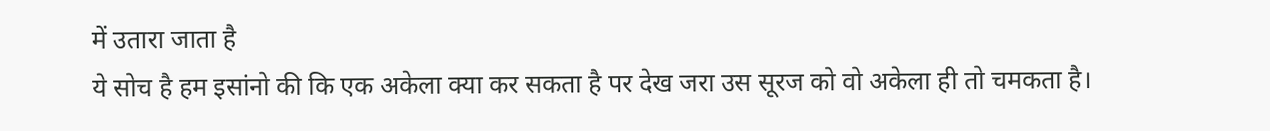में उतारा जाता है
ये सोच है हम इसांनो की कि एक अकेला क्या कर सकता है पर देख जरा उस सूरज को वो अकेला ही तो चमकता है।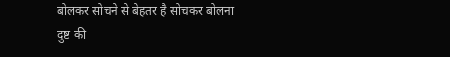बोलकर सोचने से बेहतर है सोचकर बोलना
दुष्ट की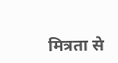मित्रता से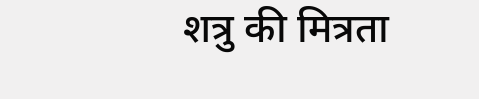शत्रु की मित्रता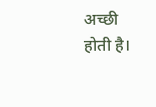अच्छी होती है।